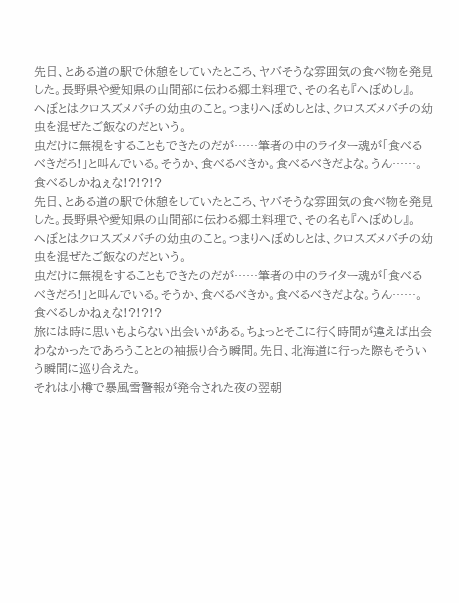先日、とある道の駅で休憩をしていたところ、ヤバそうな雰囲気の食べ物を発見した。長野県や愛知県の山間部に伝わる郷土料理で、その名も『へぼめし』。
へぼとはクロスズメバチの幼虫のこと。つまりへぼめしとは、クロスズメバチの幼虫を混ぜたご飯なのだという。
虫だけに無視をすることもできたのだが……筆者の中のライター魂が「食べるべきだろ!」と叫んでいる。そうか、食べるべきか。食べるべきだよな。うん……。食べるしかねぇな!?!?!?
先日、とある道の駅で休憩をしていたところ、ヤバそうな雰囲気の食べ物を発見した。長野県や愛知県の山間部に伝わる郷土料理で、その名も『へぼめし』。
へぼとはクロスズメバチの幼虫のこと。つまりへぼめしとは、クロスズメバチの幼虫を混ぜたご飯なのだという。
虫だけに無視をすることもできたのだが……筆者の中のライター魂が「食べるべきだろ!」と叫んでいる。そうか、食べるべきか。食べるべきだよな。うん……。食べるしかねぇな!?!?!?
旅には時に思いもよらない出会いがある。ちょっとそこに行く時間が違えば出会わなかったであろうこととの袖振り合う瞬間。先日、北海道に行った際もそういう瞬間に巡り合えた。
それは小樽で暴風雪警報が発令された夜の翌朝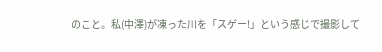のこと。私(中澤)が凍った川を「スゲー!」という感じで撮影して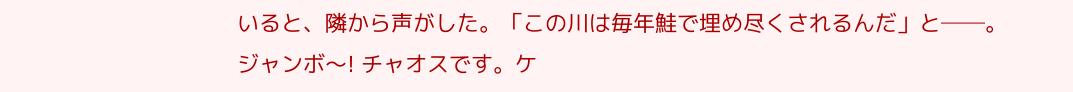いると、隣から声がした。「この川は毎年鮭で埋め尽くされるんだ」と──。
ジャンボ〜! チャオスです。ケ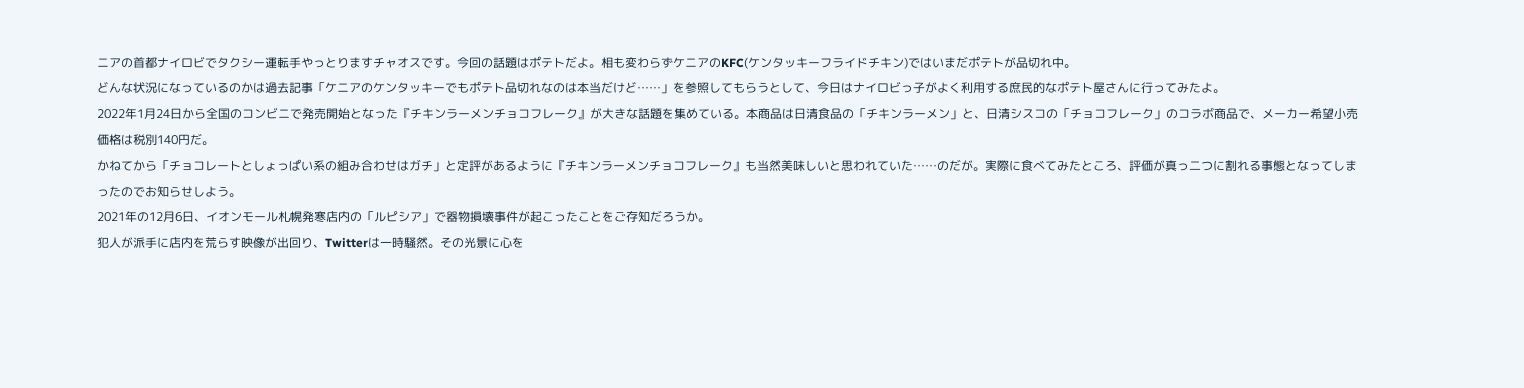ニアの首都ナイロビでタクシー運転手やっとりますチャオスです。今回の話題はポテトだよ。相も変わらずケニアのKFC(ケンタッキーフライドチキン)ではいまだポテトが品切れ中。
どんな状況になっているのかは過去記事「ケニアのケンタッキーでもポテト品切れなのは本当だけど……」を参照してもらうとして、今日はナイロビっ子がよく利用する庶民的なポテト屋さんに行ってみたよ。
2022年1月24日から全国のコンビニで発売開始となった『チキンラーメンチョコフレーク』が大きな話題を集めている。本商品は日清食品の「チキンラーメン」と、日清シスコの「チョコフレーク」のコラボ商品で、メーカー希望小売価格は税別140円だ。
かねてから「チョコレートとしょっぱい系の組み合わせはガチ」と定評があるように『チキンラーメンチョコフレーク』も当然美味しいと思われていた……のだが。実際に食べてみたところ、評価が真っ二つに割れる事態となってしまったのでお知らせしよう。
2021年の12月6日、イオンモール札幌発寒店内の「ルピシア」で器物損壊事件が起こったことをご存知だろうか。
犯人が派手に店内を荒らす映像が出回り、Twitterは一時騒然。その光景に心を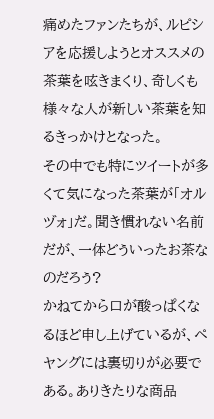痛めたファンたちが、ルピシアを応援しようとオススメの茶葉を呟きまくり、奇しくも様々な人が新しい茶葉を知るきっかけとなった。
その中でも特にツイートが多くて気になった茶葉が「オルヅォ」だ。聞き慣れない名前だが、一体どういったお茶なのだろう?
かねてから口が酸っぱくなるほど申し上げているが、ペヤングには裏切りが必要である。ありきたりな商品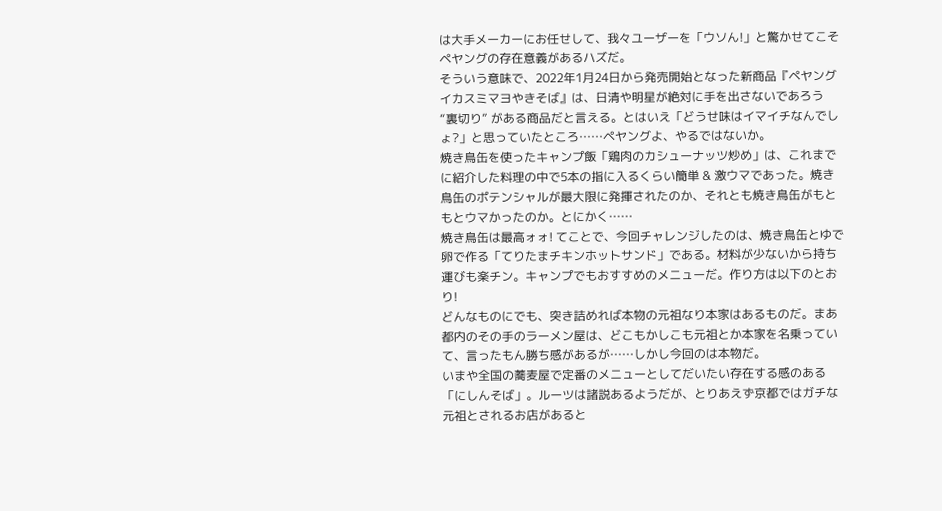は大手メーカーにお任せして、我々ユーザーを「ウソん!」と驚かせてこそペヤングの存在意義があるハズだ。
そういう意味で、2022年1月24日から発売開始となった新商品『ペヤング イカスミマヨやきそば』は、日清や明星が絶対に手を出さないであろう “裏切り” がある商品だと言える。とはいえ「どうせ味はイマイチなんでしょ?」と思っていたところ……ペヤングよ、やるではないか。
焼き鳥缶を使ったキャンプ飯「鶏肉のカシューナッツ炒め」は、これまでに紹介した料理の中で5本の指に入るくらい簡単 & 激ウマであった。焼き鳥缶のポテンシャルが最大限に発揮されたのか、それとも焼き鳥缶がもともとウマかったのか。とにかく……
焼き鳥缶は最高ォォ! てことで、今回チャレンジしたのは、焼き鳥缶とゆで卵で作る「てりたまチキンホットサンド」である。材料が少ないから持ち運びも楽チン。キャンプでもおすすめのメニューだ。作り方は以下のとおり!
どんなものにでも、突き詰めれば本物の元祖なり本家はあるものだ。まあ都内のその手のラーメン屋は、どこもかしこも元祖とか本家を名乗っていて、言ったもん勝ち感があるが……しかし今回のは本物だ。
いまや全国の蕎麦屋で定番のメニューとしてだいたい存在する感のある「にしんそば」。ルーツは諸説あるようだが、とりあえず京都ではガチな元祖とされるお店があると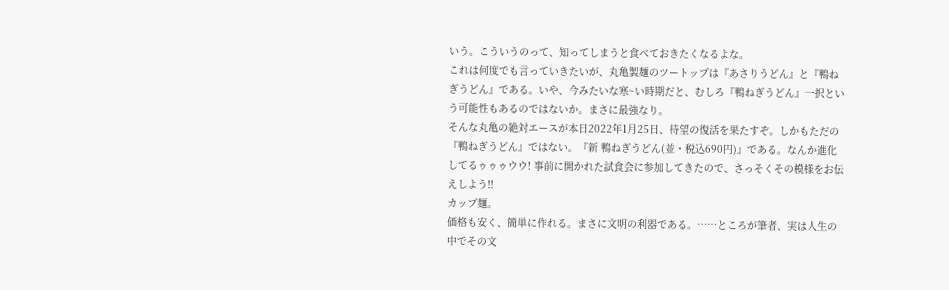いう。こういうのって、知ってしまうと食べておきたくなるよな。
これは何度でも言っていきたいが、丸亀製麺のツートップは『あさりうどん』と『鴨ねぎうどん』である。いや、今みたいな寒~い時期だと、むしろ『鴨ねぎうどん』一択という可能性もあるのではないか。まさに最強なり。
そんな丸亀の絶対エースが本日2022年1月25日、待望の復活を果たすぞ。しかもただの『鴨ねぎうどん』ではない。『新 鴨ねぎうどん(並・税込690円)』である。なんか進化してるゥゥゥウウ! 事前に開かれた試食会に参加してきたので、さっそくその模様をお伝えしよう!!
カップ麺。
価格も安く、簡単に作れる。まさに文明の利器である。……ところが筆者、実は人生の中でその文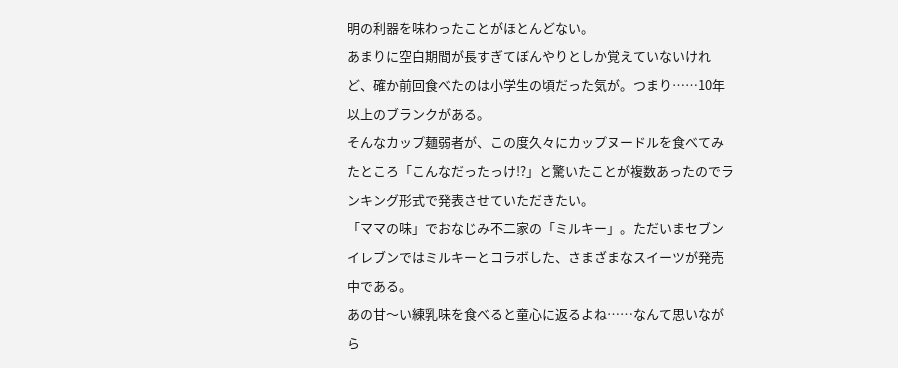明の利器を味わったことがほとんどない。
あまりに空白期間が長すぎてぼんやりとしか覚えていないけれど、確か前回食べたのは小学生の頃だった気が。つまり……10年以上のブランクがある。
そんなカップ麺弱者が、この度久々にカップヌードルを食べてみたところ「こんなだったっけ!?」と驚いたことが複数あったのでランキング形式で発表させていただきたい。
「ママの味」でおなじみ不二家の「ミルキー」。ただいまセブンイレブンではミルキーとコラボした、さまざまなスイーツが発売中である。
あの甘〜い練乳味を食べると童心に返るよね……なんて思いながら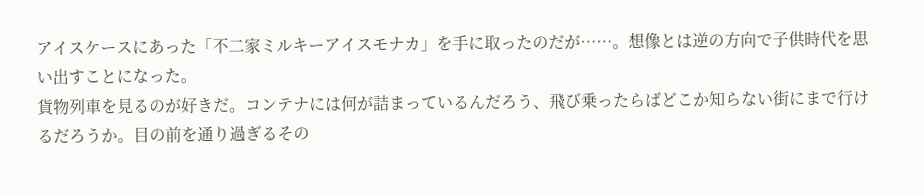アイスケースにあった「不二家ミルキーアイスモナカ」を手に取ったのだが……。想像とは逆の方向で子供時代を思い出すことになった。
貨物列車を見るのが好きだ。コンテナには何が詰まっているんだろう、飛び乗ったらばどこか知らない街にまで行けるだろうか。目の前を通り過ぎるその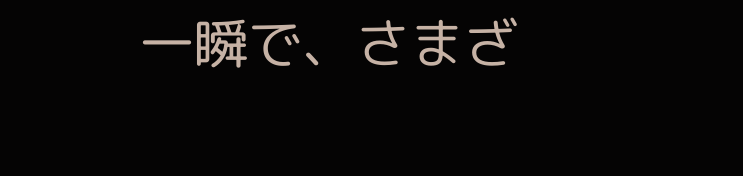一瞬で、さまざ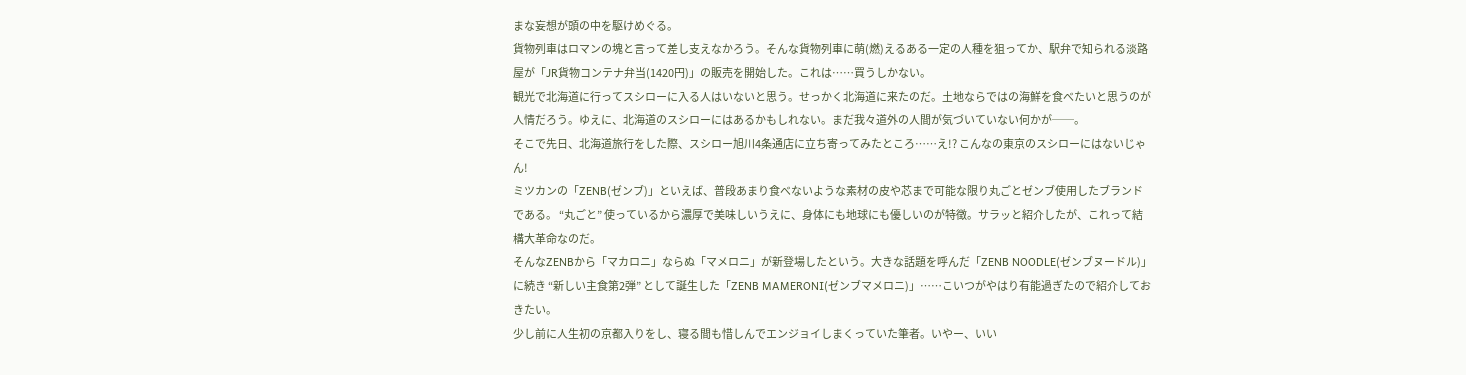まな妄想が頭の中を駆けめぐる。
貨物列車はロマンの塊と言って差し支えなかろう。そんな貨物列車に萌(燃)えるある一定の人種を狙ってか、駅弁で知られる淡路屋が「JR貨物コンテナ弁当(1420円)」の販売を開始した。これは……買うしかない。
観光で北海道に行ってスシローに入る人はいないと思う。せっかく北海道に来たのだ。土地ならではの海鮮を食べたいと思うのが人情だろう。ゆえに、北海道のスシローにはあるかもしれない。まだ我々道外の人間が気づいていない何かが──。
そこで先日、北海道旅行をした際、スシロー旭川4条通店に立ち寄ってみたところ……え!? こんなの東京のスシローにはないじゃん!
ミツカンの「ZENB(ゼンブ)」といえば、普段あまり食べないような素材の皮や芯まで可能な限り丸ごとゼンブ使用したブランドである。 “丸ごと” 使っているから濃厚で美味しいうえに、身体にも地球にも優しいのが特徴。サラッと紹介したが、これって結構大革命なのだ。
そんなZENBから「マカロニ」ならぬ「マメロニ」が新登場したという。大きな話題を呼んだ「ZENB NOODLE(ゼンブヌードル)」に続き “新しい主食第2弾” として誕生した「ZENB MAMERONI(ゼンブマメロニ)」……こいつがやはり有能過ぎたので紹介しておきたい。
少し前に人生初の京都入りをし、寝る間も惜しんでエンジョイしまくっていた筆者。いやー、いい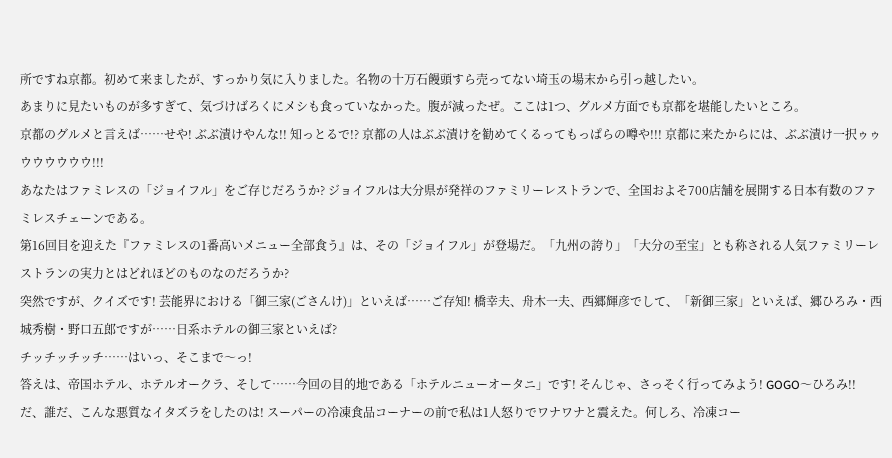所ですね京都。初めて来ましたが、すっかり気に入りました。名物の十万石饅頭すら売ってない埼玉の場末から引っ越したい。
あまりに見たいものが多すぎて、気づけばろくにメシも食っていなかった。腹が減ったぜ。ここは1つ、グルメ方面でも京都を堪能したいところ。
京都のグルメと言えば……せや! ぶぶ漬けやんな!! 知っとるで!? 京都の人はぶぶ漬けを勧めてくるってもっぱらの噂や!!! 京都に来たからには、ぶぶ漬け一択ゥゥウウウウウウ!!!
あなたはファミレスの「ジョイフル」をご存じだろうか? ジョイフルは大分県が発祥のファミリーレストランで、全国およそ700店舗を展開する日本有数のファミレスチェーンである。
第16回目を迎えた『ファミレスの1番高いメニュー全部食う』は、その「ジョイフル」が登場だ。「九州の誇り」「大分の至宝」とも称される人気ファミリーレストランの実力とはどれほどのものなのだろうか?
突然ですが、クイズです! 芸能界における「御三家(ごさんけ)」といえば……ご存知! 橋幸夫、舟木一夫、西郷輝彦でして、「新御三家」といえば、郷ひろみ・西城秀樹・野口五郎ですが……日系ホテルの御三家といえば?
チッチッチッチ……はいっ、そこまで〜っ!
答えは、帝国ホテル、ホテルオークラ、そして……今回の目的地である「ホテルニューオータニ」です! そんじゃ、さっそく行ってみよう! GOGO〜ひろみ!!
だ、誰だ、こんな悪質なイタズラをしたのは! スーパーの冷凍食品コーナーの前で私は1人怒りでワナワナと震えた。何しろ、冷凍コー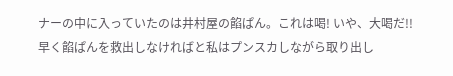ナーの中に入っていたのは井村屋の餡ぱん。これは喝! いや、大喝だ!!
早く餡ぱんを救出しなければと私はプンスカしながら取り出し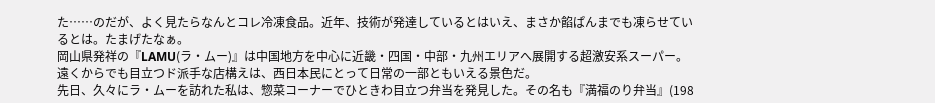た……のだが、よく見たらなんとコレ冷凍食品。近年、技術が発達しているとはいえ、まさか餡ぱんまでも凍らせているとは。たまげたなぁ。
岡山県発祥の『LAMU(ラ・ムー)』は中国地方を中心に近畿・四国・中部・九州エリアへ展開する超激安系スーパー。遠くからでも目立つド派手な店構えは、西日本民にとって日常の一部ともいえる景色だ。
先日、久々にラ・ムーを訪れた私は、惣菜コーナーでひときわ目立つ弁当を発見した。その名も『満福のり弁当』(198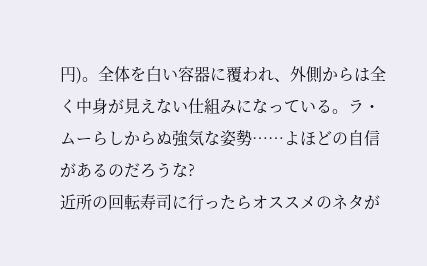円)。全体を白い容器に覆われ、外側からは全く中身が見えない仕組みになっている。ラ・ムーらしからぬ強気な姿勢……よほどの自信があるのだろうな?
近所の回転寿司に行ったらオススメのネタが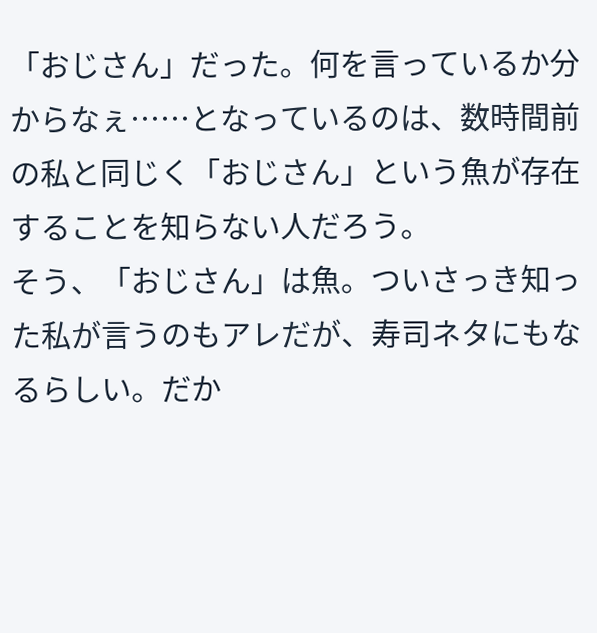「おじさん」だった。何を言っているか分からなぇ……となっているのは、数時間前の私と同じく「おじさん」という魚が存在することを知らない人だろう。
そう、「おじさん」は魚。ついさっき知った私が言うのもアレだが、寿司ネタにもなるらしい。だか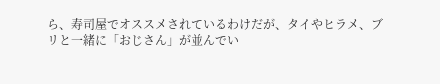ら、寿司屋でオススメされているわけだが、タイやヒラメ、ブリと一緒に「おじさん」が並んでい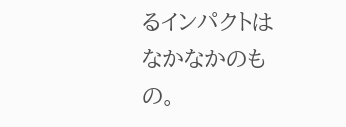るインパクトはなかなかのもの。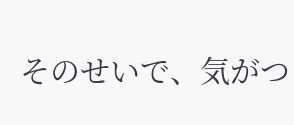そのせいで、気がつ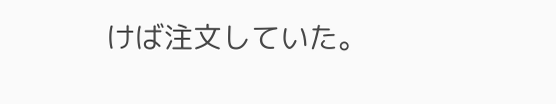けば注文していた。